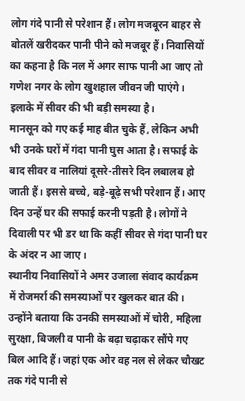लोग गंदे पानी से परेशान हैं। लोग मजबूरन बाहर से बोतलें खरीदकर पानी पीने को मजबूर हैं। निवासियों का कहना है कि नल में अगर साफ पानी आ जाए तो गणेश नगर के लोग खुशहाल जीवन जी पाएंगे। इलाके में सीवर की भी बड़ी समस्या है।
मानसून को गए कई माह बीत चुके हैं, लेकिन अभी भी उनके घरों में गंदा पानी घुस आता है। सफाई के बाद सीवर व नालियां दूसरे-तीसरे दिन लबालब हो जाती हैं। इससे बच्चे, बड़े-बूढ़े सभी परेशान हैं। आए दिन उन्हें घर की सफाई करनी पड़ती है। लोगों ने दिवाली पर भी डर था कि कहीं सीवर से गंदा पानी घर के अंदर न आ जाए।
स्थानीय निवासियों ने अमर उजाला संवाद कार्यक्रम में रोजमर्रा की समस्याओं पर खुलकर बात की। उन्होंने बताया कि उनकी समस्याओं में चोरी, महिला सुरक्षा, बिजली व पानी के बढ़ा चढ़ाकर सौंपे गए बिल आदि हैं। जहां एक ओर वह नल से लेकर चौखट तक गंदे पानी से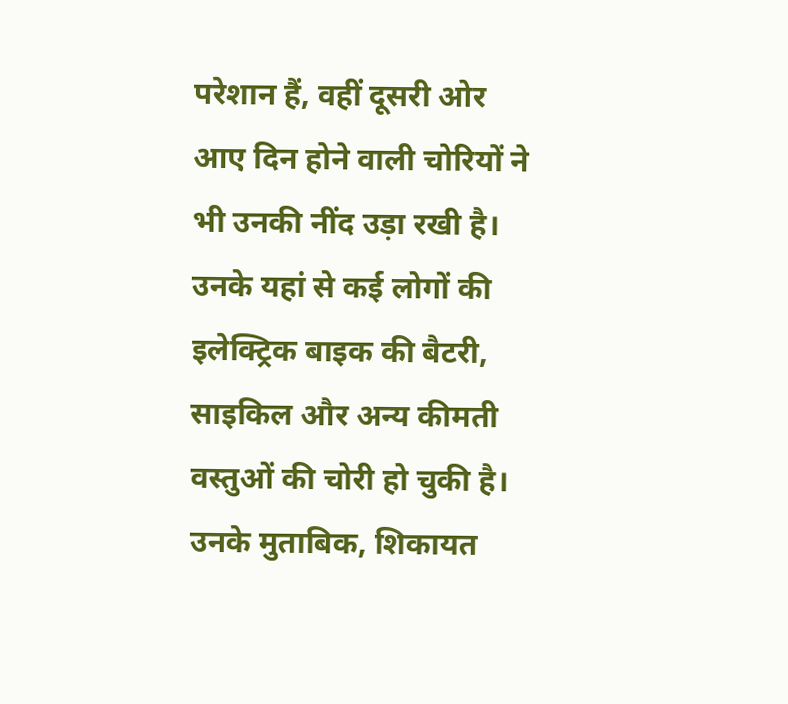परेशान हैं, वहीं दूसरी ओर आए दिन होने वाली चोरियों ने भी उनकी नींद उड़ा रखी है। उनके यहां से कई लोगों की इलेक्ट्रिक बाइक की बैटरी, साइकिल और अन्य कीमती वस्तुओं की चोरी हो चुकी है।
उनके मुताबिक, शिकायत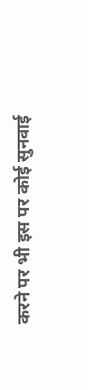करने पर भी इस पर कोई सुनवाई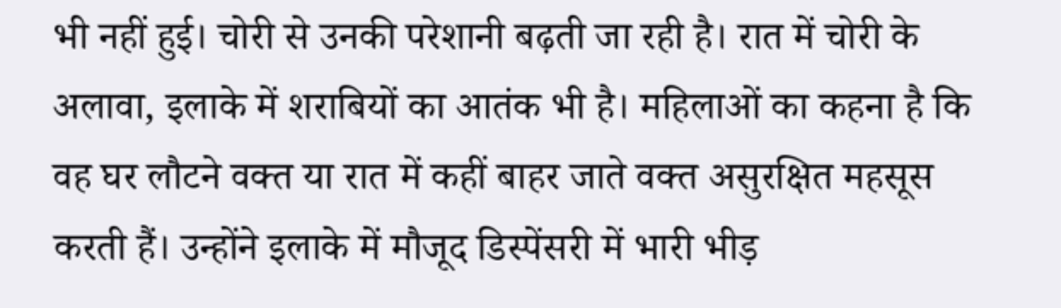भी नहीं हुई। चोरी से उनकी परेशानी बढ़ती जा रही है। रात में चोरी के अलावा, इलाके में शराबियों का आतंक भी है। महिलाओं का कहना है कि वह घर लौटने वक्त या रात में कहीं बाहर जाते वक्त असुरक्षित महसूस करती हैं। उन्होंने इलाके में मौजूद डिस्पेंसरी में भारी भीड़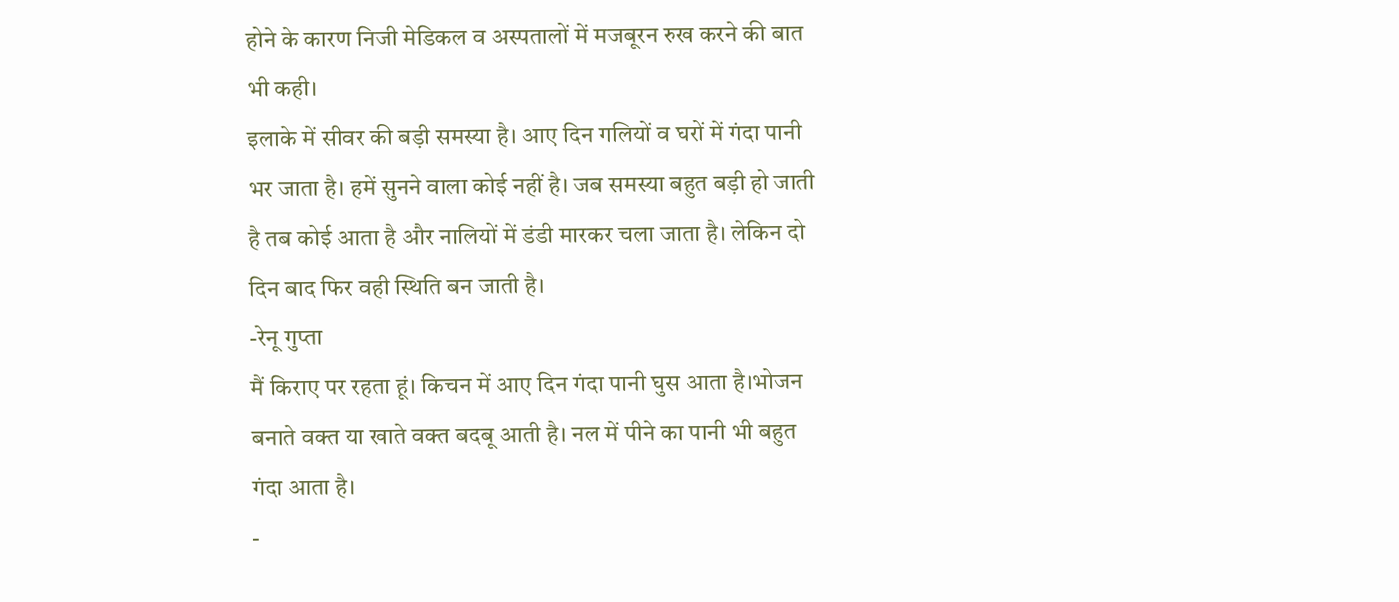होने के कारण निजी मेडिकल व अस्पतालों में मजबूरन रुख करने की बात भी कही।
इलाके में सीवर की बड़ी समस्या है। आए दिन गलियों व घरों में गंदा पानी भर जाता है। हमें सुनने वाला कोई नहीं है। जब समस्या बहुत बड़ी हो जाती है तब कोई आता है और नालियों में डंडी मारकर चला जाता है। लेकिन दो दिन बाद फिर वही स्थिति बन जाती है।
-रेनू गुप्ता
मैं किराए पर रहता हूं। किचन में आए दिन गंदा पानी घुस आता है।भोजन बनाते वक्त या खाते वक्त बदबू आती है। नल में पीने का पानी भी बहुत गंदा आता है।
-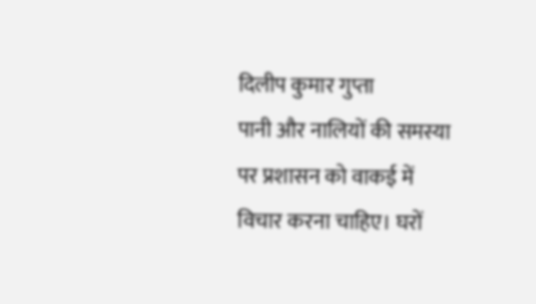दिलीप कुमार गुप्ता
पानी और नालियों की समस्या पर प्रशासन को वाकई में विचार करना चाहिए। घरों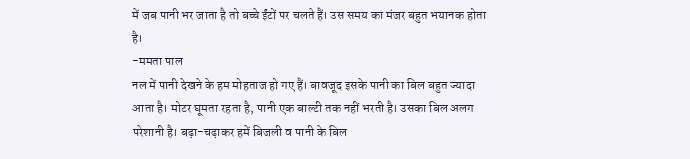में जब पानी भर जाता है तो बच्चे ईंटों पर चलते हैं। उस समय का मंजर बहुत भयानक होता है।
-ममता पाल
नल में पानी देखने के हम मोहताज हो गए हैं। बावजूद इसके पानी का बिल बहुत ज्यादा आता है। मोटर घूमता रहता है, पानी एक बाल्टी तक नहीं भरती है। उसका बिल अलग परेशानी है। बढ़ा-चढ़ाकर हमें बिजली व पानी के बिल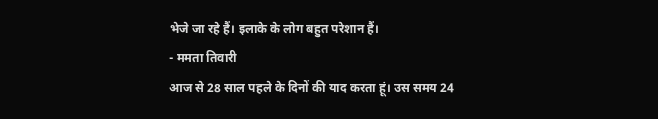भेजे जा रहे हैं। इलाके के लोग बहुत परेशान हैं।
- ममता तिवारी
आज से 28 साल पहले के दिनों की याद करता हूं। उस समय 24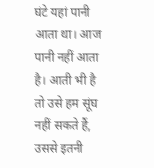घंटे यहां पानी आता था। आज पानी नहीं आता है। आती भी है तो उसे हम सूंघ नहीं सकते हैं, उससे इतनी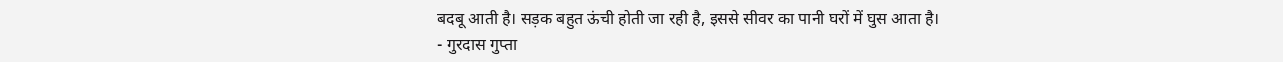बदबू आती है। सड़क बहुत ऊंची होती जा रही है, इससे सीवर का पानी घरों में घुस आता है।
- गुरदास गुप्ता